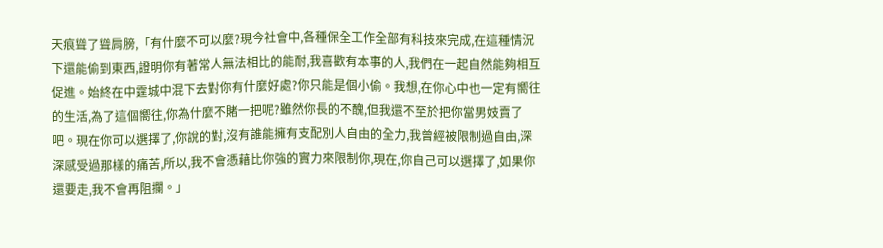天痕聳了聳肩膀,「有什麼不可以麼?現今社會中,各種保全工作全部有科技來完成,在這種情況下還能偷到東西,證明你有著常人無法相比的能耐,我喜歡有本事的人,我們在一起自然能夠相互促進。始終在中霆城中混下去對你有什麼好處?你只能是個小偷。我想,在你心中也一定有嚮往的生活,為了這個嚮往,你為什麼不賭一把呢?雖然你長的不醜,但我還不至於把你當男妓賣了吧。現在你可以選擇了,你說的對,沒有誰能擁有支配別人自由的全力,我曾經被限制過自由,深深感受過那樣的痛苦,所以,我不會憑藉比你強的實力來限制你,現在,你自己可以選擇了,如果你還要走,我不會再阻攔。」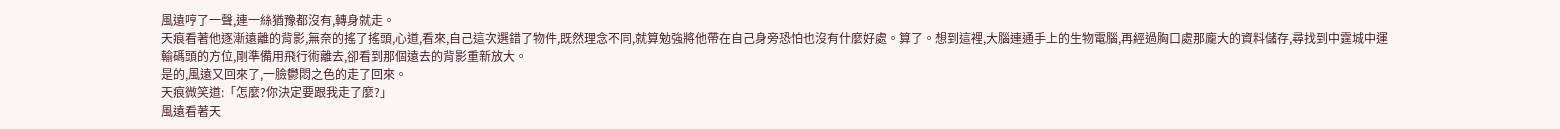風遠哼了一聲,連一絲猶豫都沒有,轉身就走。
天痕看著他逐漸遠離的背影,無奈的搖了搖頭,心道,看來,自己這次選錯了物件,既然理念不同,就算勉強將他帶在自己身旁恐怕也沒有什麼好處。算了。想到這裡,大腦連通手上的生物電腦,再經過胸口處那龐大的資料儲存,尋找到中霆城中運輸碼頭的方位,剛準備用飛行術離去,卻看到那個遠去的背影重新放大。
是的,風遠又回來了,一臉鬱悶之色的走了回來。
天痕微笑道:「怎麼?你決定要跟我走了麼?」
風遠看著天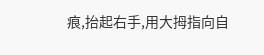痕,抬起右手,用大拇指向自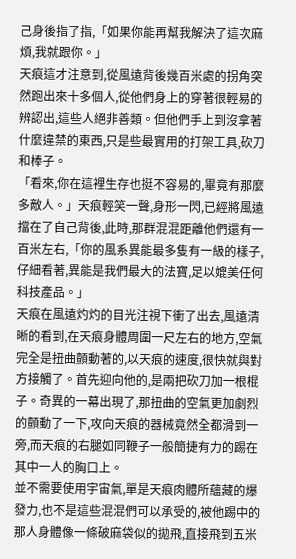己身後指了指,「如果你能再幫我解決了這次麻煩,我就跟你。」
天痕這才注意到,從風遠背後幾百米處的拐角突然跑出來十多個人,從他們身上的穿著很輕易的辨認出,這些人絕非善類。但他們手上到沒拿著什麼違禁的東西,只是些最實用的打架工具,砍刀和棒子。
「看來,你在這裡生存也挺不容易的,畢竟有那麼多敵人。」天痕輕笑一聲,身形一閃,已經將風遠擋在了自己背後,此時,那群混混距離他們還有一百米左右,「你的風系異能最多隻有一級的樣子,仔細看著,異能是我們最大的法寶,足以媲美任何科技產品。」
天痕在風遠灼灼的目光注視下衝了出去,風遠清晰的看到,在天痕身體周圍一尺左右的地方,空氣完全是扭曲顫動著的,以天痕的速度,很快就與對方接觸了。首先迎向他的,是兩把砍刀加一根棍子。奇異的一幕出現了,那扭曲的空氣更加劇烈的顫動了一下,攻向天痕的器械竟然全都滑到一旁,而天痕的右腿如同鞭子一般簡捷有力的踢在其中一人的胸口上。
並不需要使用宇宙氣,單是天痕肉體所蘊藏的爆發力,也不是這些混混們可以承受的,被他踢中的那人身體像一條破麻袋似的拋飛,直接飛到五米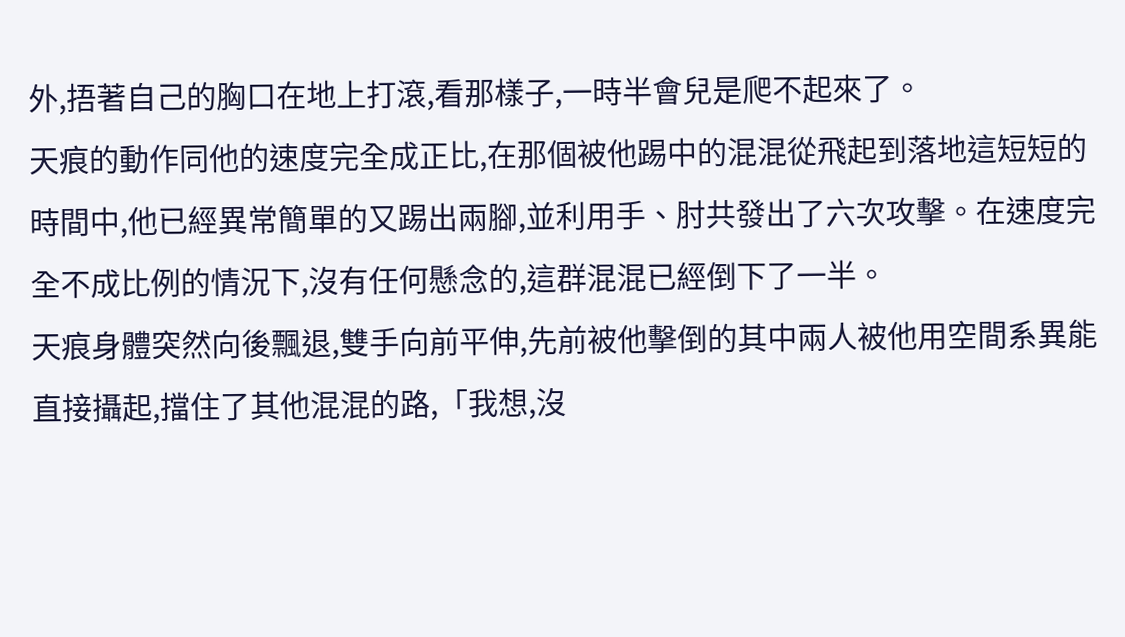外,捂著自己的胸口在地上打滾,看那樣子,一時半會兒是爬不起來了。
天痕的動作同他的速度完全成正比,在那個被他踢中的混混從飛起到落地這短短的時間中,他已經異常簡單的又踢出兩腳,並利用手、肘共發出了六次攻擊。在速度完全不成比例的情況下,沒有任何懸念的,這群混混已經倒下了一半。
天痕身體突然向後飄退,雙手向前平伸,先前被他擊倒的其中兩人被他用空間系異能直接攝起,擋住了其他混混的路,「我想,沒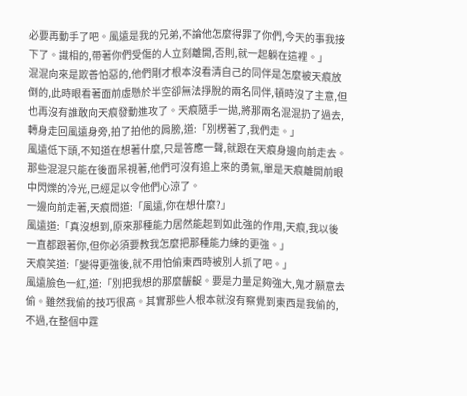必要再動手了吧。風遠是我的兄弟,不論他怎麼得罪了你們,今天的事我接下了。識相的,帶著你們受傷的人立刻離開,否則,就一起躺在這裡。」
混混向來是欺善怕惡的,他們剛才根本沒看清自己的同伴是怎麼被天痕放倒的,此時眼看著面前虛懸於半空卻無法掙脫的兩名同伴,頓時沒了主意,但也再沒有誰敢向天痕發動進攻了。天痕隨手一拋,將那兩名混混扔了過去,轉身走回風遠身旁,拍了拍他的肩膀,道:「別楞著了,我們走。」
風遠低下頭,不知道在想著什麼,只是答應一聲,就跟在天痕身邊向前走去。那些混混只能在後面呆視著,他們可沒有追上來的勇氣,單是天痕離開前眼中閃爍的冷光,已經足以令他們心涼了。
一邊向前走著,天痕問道:「風遠,你在想什麼?」
風遠道:「真沒想到,原來那種能力居然能起到如此強的作用,天痕,我以後一直都跟著你,但你必須要教我怎麼把那種能力練的更強。」
天痕笑道:「變得更強後,就不用怕偷東西時被別人抓了吧。」
風遠臉色一紅,道:「別把我想的那麼齷齪。要是力量足夠強大,鬼才願意去偷。雖然我偷的技巧很高。其實那些人根本就沒有察覺到東西是我偷的,不過,在整個中霆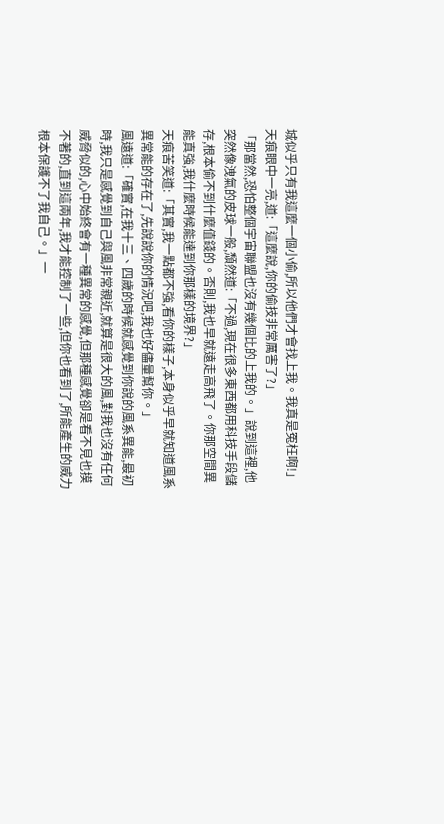城似乎只有我這麼一個小偷,所以他們才會找上我。我真是冤枉啊!」
天痕眼中一亮,道:「這麼說,你的偷技非常厲害了?」
「那當然,恐怕整個宇宙聯盟也沒有幾個比的上我的。」說到這裡,他突然像洩氣的皮球一般,頹然道:「不過,現在很多東西都用科技手段儲存,根本偷不到什麼值錢的。否則,我也早就遠走高飛了。你那空間異能真強,我什麼時候能達到你那樣的境界?」
天痕苦笑道:「其實,我一點都不強,看你的樣子,本身似乎早就知道風系異常能的存在了,先說說你的情況吧,我也好儘量幫你。」
風遠道:「確實,在我十三、四歲的時候就感覺到你說的風系異能,最初時,我只是感覺到自己與風非常親近,就算是很大的風,對我也沒有任何威脅似的,心中始終會有一種異常的感覺,但那種感覺卻是看不見也摸不著的,直到這兩年,我才能控制了一些,但你也看到了,所能產生的威力根本保護不了我自己。」一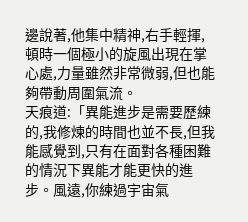邊說著,他集中精神,右手輕揮,頓時一個極小的旋風出現在掌心處,力量雖然非常微弱,但也能夠帶動周圍氣流。
天痕道:「異能進步是需要歷練的,我修煉的時間也並不長,但我能感覺到,只有在面對各種困難的情況下異能才能更快的進步。風遠,你練過宇宙氣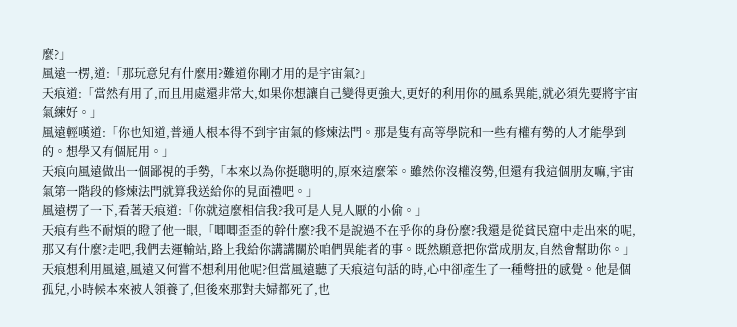麼?」
風遠一楞,道:「那玩意兒有什麼用?難道你剛才用的是宇宙氣?」
天痕道:「當然有用了,而且用處還非常大,如果你想讓自己變得更強大,更好的利用你的風系異能,就必須先要將宇宙氣練好。」
風遠輕嘆道:「你也知道,普通人根本得不到宇宙氣的修煉法門。那是隻有高等學院和一些有權有勢的人才能學到的。想學又有個屁用。」
天痕向風遠做出一個鄙視的手勢,「本來以為你挺聰明的,原來這麼笨。雖然你沒權沒勢,但還有我這個朋友嘛,宇宙氣第一階段的修煉法門就算我送給你的見面禮吧。」
風遠楞了一下,看著天痕道:「你就這麼相信我?我可是人見人厭的小偷。」
天痕有些不耐煩的瞪了他一眼,「唧唧歪歪的幹什麼?我不是說過不在乎你的身份麼?我還是從貧民窟中走出來的呢,那又有什麼?走吧,我們去運輸站,路上我給你講講關於咱們異能者的事。既然願意把你當成朋友,自然會幫助你。」
天痕想利用風遠,風遠又何嘗不想利用他呢?但當風遠聽了天痕這句話的時,心中卻產生了一種彆扭的感覺。他是個孤兒,小時候本來被人領養了,但後來那對夫婦都死了,也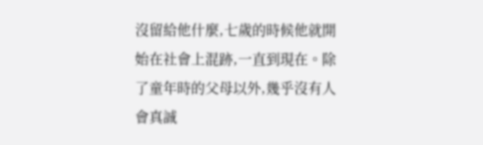沒留給他什麼,七歲的時候他就開始在社會上混跡,一直到現在。除了童年時的父母以外,幾乎沒有人會真誠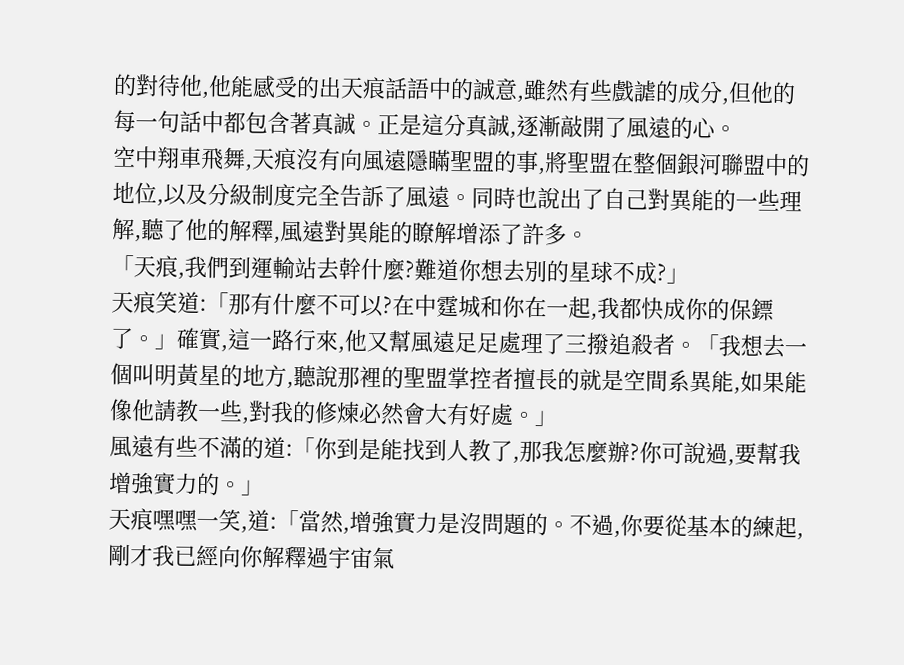的對待他,他能感受的出天痕話語中的誠意,雖然有些戲謔的成分,但他的每一句話中都包含著真誠。正是這分真誠,逐漸敲開了風遠的心。
空中翔車飛舞,天痕沒有向風遠隱瞞聖盟的事,將聖盟在整個銀河聯盟中的地位,以及分級制度完全告訴了風遠。同時也說出了自己對異能的一些理解,聽了他的解釋,風遠對異能的瞭解增添了許多。
「天痕,我們到運輸站去幹什麼?難道你想去別的星球不成?」
天痕笑道:「那有什麼不可以?在中霆城和你在一起,我都快成你的保鏢了。」確實,這一路行來,他又幫風遠足足處理了三撥追殺者。「我想去一個叫明黃星的地方,聽說那裡的聖盟掌控者擅長的就是空間系異能,如果能像他請教一些,對我的修煉必然會大有好處。」
風遠有些不滿的道:「你到是能找到人教了,那我怎麼辦?你可說過,要幫我增強實力的。」
天痕嘿嘿一笑,道:「當然,增強實力是沒問題的。不過,你要從基本的練起,剛才我已經向你解釋過宇宙氣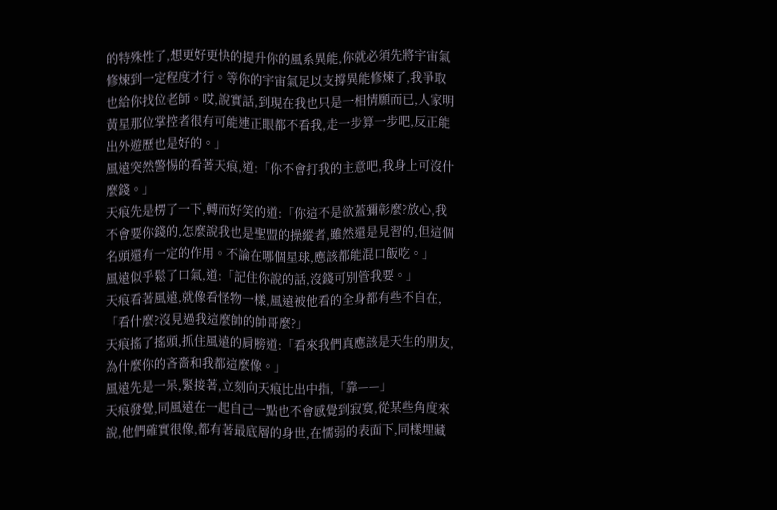的特殊性了,想更好更快的提升你的風系異能,你就必須先將宇宙氣修煉到一定程度才行。等你的宇宙氣足以支撐異能修煉了,我爭取也給你找位老師。哎,說實話,到現在我也只是一相情願而已,人家明黃星那位掌控者很有可能連正眼都不看我,走一步算一步吧,反正能出外遊歷也是好的。」
風遠突然警惕的看著天痕,道:「你不會打我的主意吧,我身上可沒什麼錢。」
天痕先是楞了一下,轉而好笑的道:「你這不是欲蓋彌彰麼?放心,我不會要你錢的,怎麼說我也是聖盟的操縱者,雖然還是見習的,但這個名頭還有一定的作用。不論在哪個星球,應該都能混口飯吃。」
風遠似乎鬆了口氣,道:「記住你說的話,沒錢可別管我要。」
天痕看著風遠,就像看怪物一樣,風遠被他看的全身都有些不自在,「看什麼?沒見過我這麼帥的帥哥麼?」
天痕搖了搖頭,抓住風遠的肩膀道:「看來我們真應該是天生的朋友,為什麼你的吝嗇和我都這麼像。」
風遠先是一呆,緊接著,立刻向天痕比出中指,「靠——」
天痕發覺,同風遠在一起自己一點也不會感覺到寂寞,從某些角度來說,他們確實很像,都有著最底層的身世,在懦弱的表面下,同樣埋藏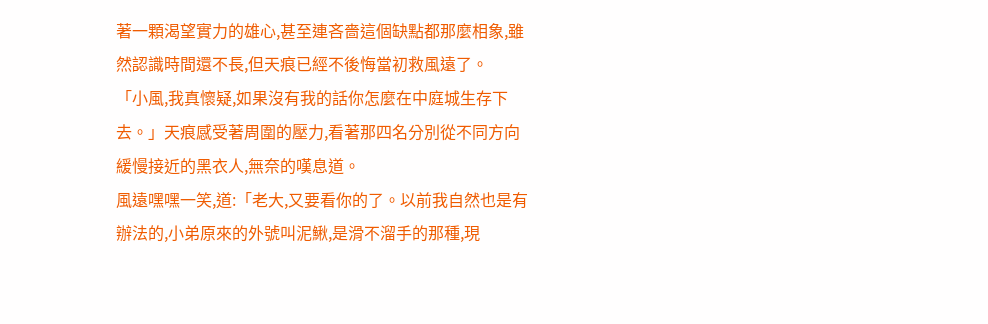著一顆渴望實力的雄心,甚至連吝嗇這個缺點都那麼相象,雖然認識時間還不長,但天痕已經不後悔當初救風遠了。
「小風,我真懷疑,如果沒有我的話你怎麼在中庭城生存下去。」天痕感受著周圍的壓力,看著那四名分別從不同方向緩慢接近的黑衣人,無奈的嘆息道。
風遠嘿嘿一笑,道:「老大,又要看你的了。以前我自然也是有辦法的,小弟原來的外號叫泥鰍,是滑不溜手的那種,現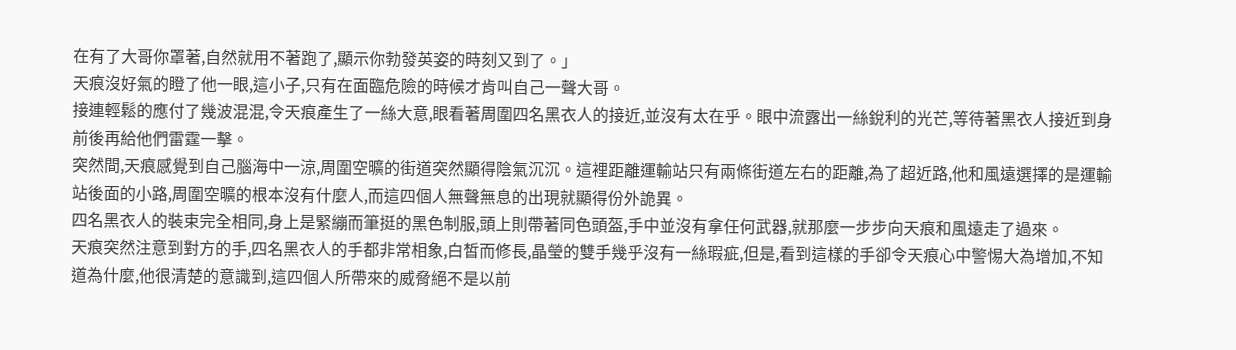在有了大哥你罩著,自然就用不著跑了,顯示你勃發英姿的時刻又到了。」
天痕沒好氣的瞪了他一眼,這小子,只有在面臨危險的時候才肯叫自己一聲大哥。
接連輕鬆的應付了幾波混混,令天痕產生了一絲大意,眼看著周圍四名黑衣人的接近,並沒有太在乎。眼中流露出一絲銳利的光芒,等待著黑衣人接近到身前後再給他們雷霆一擊。
突然間,天痕感覺到自己腦海中一涼,周圍空曠的街道突然顯得陰氣沉沉。這裡距離運輸站只有兩條街道左右的距離,為了超近路,他和風遠選擇的是運輸站後面的小路,周圍空曠的根本沒有什麼人,而這四個人無聲無息的出現就顯得份外詭異。
四名黑衣人的裝束完全相同,身上是緊繃而筆挺的黑色制服,頭上則帶著同色頭盔,手中並沒有拿任何武器,就那麼一步步向天痕和風遠走了過來。
天痕突然注意到對方的手,四名黑衣人的手都非常相象,白皙而修長,晶瑩的雙手幾乎沒有一絲瑕疵,但是,看到這樣的手卻令天痕心中警惕大為增加,不知道為什麼,他很清楚的意識到,這四個人所帶來的威脅絕不是以前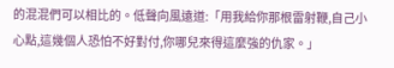的混混們可以相比的。低聲向風遠道:「用我給你那根雷射鞭,自己小心點,這幾個人恐怕不好對付,你哪兒來得這麼強的仇家。」